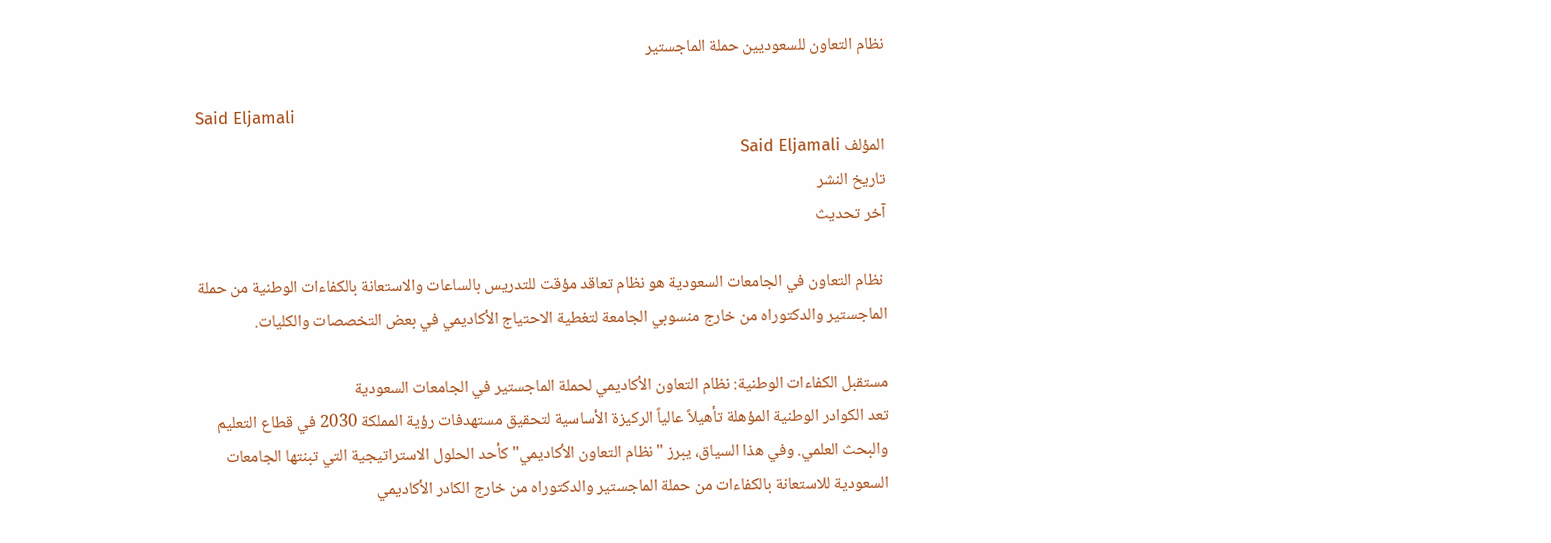نظام التعاون للسعوديين حملة الماجستير

Said Eljamali
المؤلف Said Eljamali
تاريخ النشر
آخر تحديث

 نظام التعاون في الجامعات السعودية هو نظام تعاقد مؤقت للتدريس بالساعات والاستعانة بالكفاءات الوطنية من حملة الماجستير والدكتوراه من خارج منسوبي الجامعة لتغطية الاحتياج الأكاديمي في بعض التخصصات والكليات.

مستقبل الكفاءات الوطنية: نظام التعاون الأكاديمي لحملة الماجستير في الجامعات السعودية
تعد الكوادر الوطنية المؤهلة تأهيلاً عالياً الركيزة الأساسية لتحقيق مستهدفات رؤية المملكة 2030 في قطاع التعليم والبحث العلمي. وفي هذا السياق، يبرز "نظام التعاون الأكاديمي" كأحد الحلول الاستراتيجية التي تبنتها الجامعات السعودية للاستعانة بالكفاءات من حملة الماجستير والدكتوراه من خارج الكادر الأكاديمي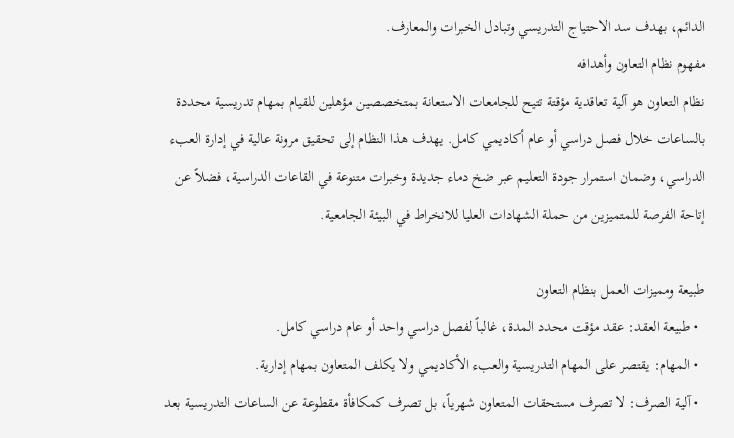الدائم، بهدف سد الاحتياج التدريسي وتبادل الخبرات والمعارف.
مفهوم نظام التعاون وأهدافه
نظام التعاون هو آلية تعاقدية مؤقتة تتيح للجامعات الاستعانة بمتخصصين مؤهلين للقيام بمهام تدريسية محددة بالساعات خلال فصل دراسي أو عام أكاديمي كامل. يهدف هذا النظام إلى تحقيق مرونة عالية في إدارة العبء الدراسي، وضمان استمرار جودة التعليم عبر ضخ دماء جديدة وخبرات متنوعة في القاعات الدراسية، فضلاً عن إتاحة الفرصة للمتميزين من حملة الشهادات العليا للانخراط في البيئة الجامعية.

طبيعة ومميزات العمل بنظام التعاون
  • طبيعة العقد: عقد مؤقت محدد المدة، غالباً لفصل دراسي واحد أو عام دراسي كامل.
  • المهام: يقتصر على المهام التدريسية والعبء الأكاديمي ولا يكلف المتعاون بمهام إدارية.
  • آلية الصرف: لا تصرف مستحقات المتعاون شهرياً، بل تصرف كمكافأة مقطوعة عن الساعات التدريسية بعد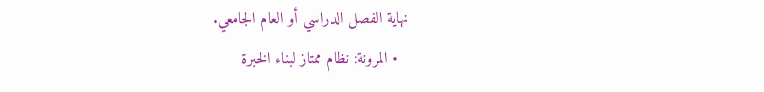نهاية الفصل الدراسي أو العام الجامعي.
  • المرونة: نظام ممتاز لبناء الخبرة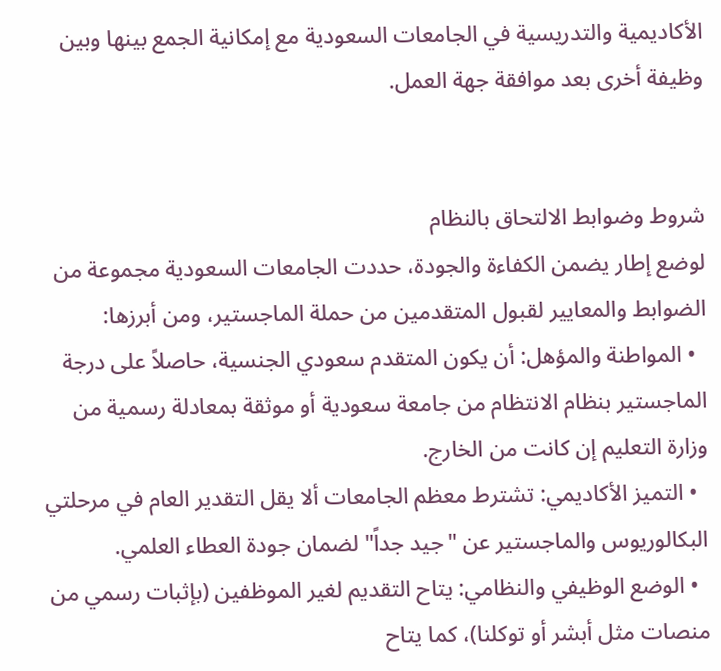الأكاديمية والتدريسية في الجامعات السعودية مع إمكانية الجمع بينها وبين وظيفة أخرى بعد موافقة جهة العمل.


شروط وضوابط الالتحاق بالنظام
لوضع إطار يضمن الكفاءة والجودة، حددت الجامعات السعودية مجموعة من الضوابط والمعايير لقبول المتقدمين من حملة الماجستير، ومن أبرزها:
  • المواطنة والمؤهل: أن يكون المتقدم سعودي الجنسية، حاصلاً على درجة الماجستير بنظام الانتظام من جامعة سعودية أو موثقة بمعادلة رسمية من وزارة التعليم إن كانت من الخارج.
  • التميز الأكاديمي: تشترط معظم الجامعات ألا يقل التقدير العام في مرحلتي البكالوريوس والماجستير عن "جيد جداً" لضمان جودة العطاء العلمي.
  • الوضع الوظيفي والنظامي: يتاح التقديم لغير الموظفين (بإثبات رسمي من منصات مثل أبشر أو توكلنا)، كما يتاح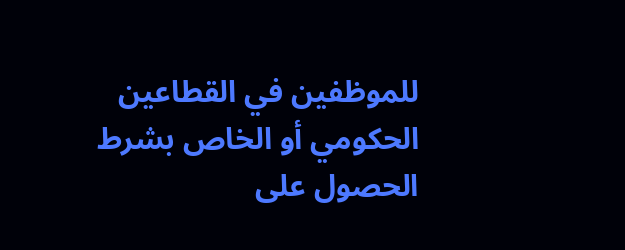للموظفين في القطاعين الحكومي أو الخاص بشرط الحصول على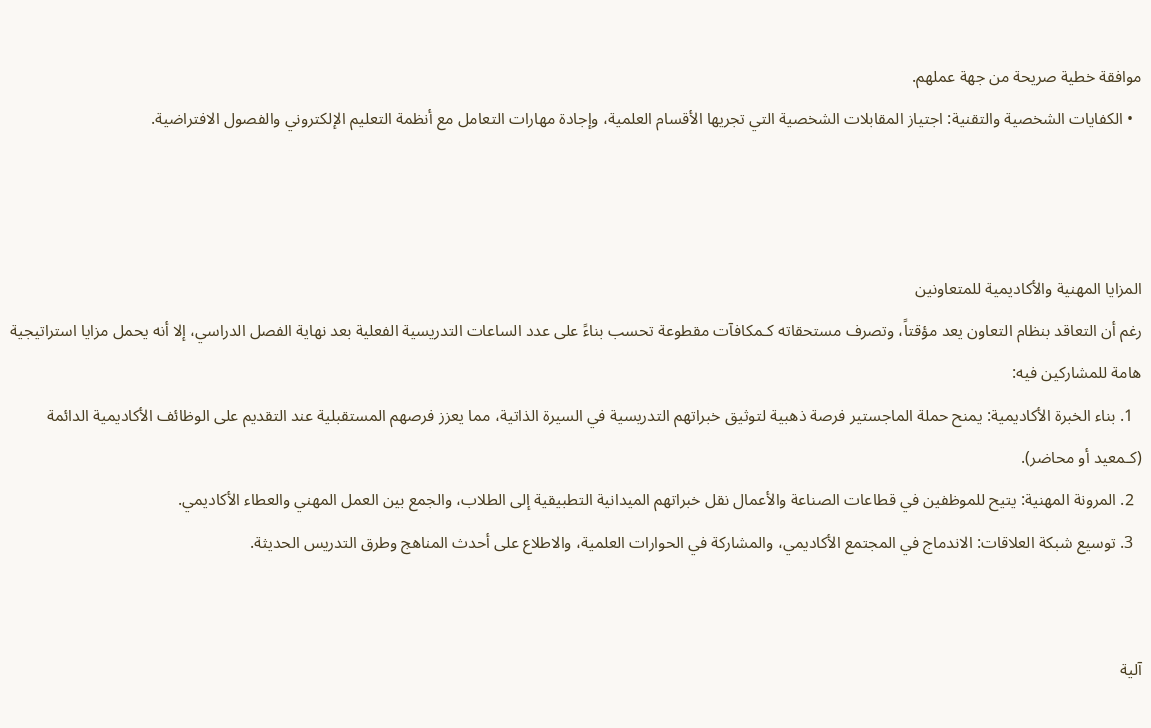موافقة خطية صريحة من جهة عملهم.
  • الكفايات الشخصية والتقنية: اجتياز المقابلات الشخصية التي تجريها الأقسام العلمية، وإجادة مهارات التعامل مع أنظمة التعليم الإلكتروني والفصول الافتراضية.



المزايا المهنية والأكاديمية للمتعاونين
رغم أن التعاقد بنظام التعاون يعد مؤقتاً، وتصرف مستحقاته كـمكافآت مقطوعة تحسب بناءً على عدد الساعات التدريسية الفعلية بعد نهاية الفصل الدراسي، إلا أنه يحمل مزايا استراتيجية هامة للمشاركين فيه:
  1. بناء الخبرة الأكاديمية: يمنح حملة الماجستير فرصة ذهبية لتوثيق خبراتهم التدريسية في السيرة الذاتية، مما يعزز فرصهم المستقبلية عند التقديم على الوظائف الأكاديمية الدائمة (كـمعيد أو محاضر).
  2. المرونة المهنية: يتيح للموظفين في قطاعات الصناعة والأعمال نقل خبراتهم الميدانية التطبيقية إلى الطلاب، والجمع بين العمل المهني والعطاء الأكاديمي.
  3. توسيع شبكة العلاقات: الاندماج في المجتمع الأكاديمي، والمشاركة في الحوارات العلمية، والاطلاع على أحدث المناهج وطرق التدريس الحديثة.


آلية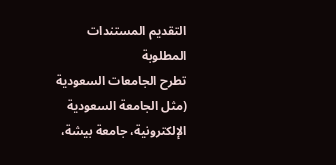التقديم المستندات المطلوبة
تطرح الجامعات السعودية (مثل الجامعة السعودية الإلكترونية، جامعة بيشة،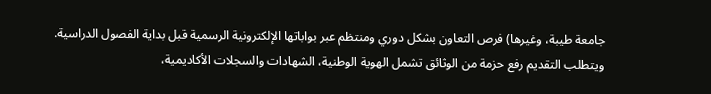جامعة طيبة، وغيرها) فرص التعاون بشكل دوري ومنتظم عبر بواباتها الإلكترونية الرسمية قبل بداية الفصول الدراسية. ويتطلب التقديم رفع حزمة من الوثائق تشمل الهوية الوطنية، الشهادات والسجلات الأكاديمية،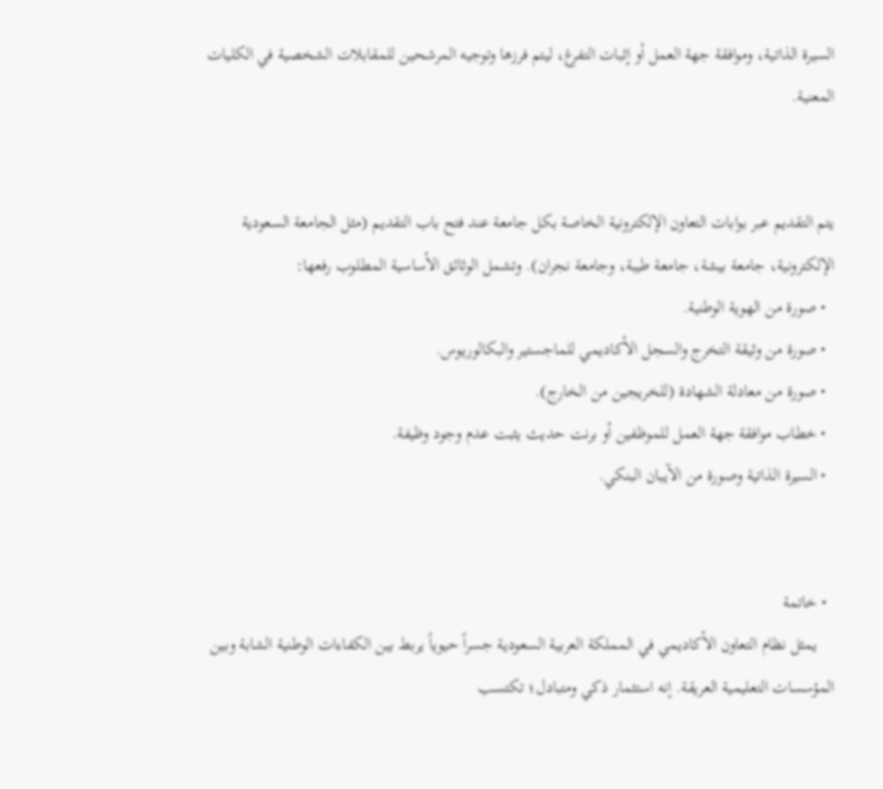السيرة الذاتية، وموافقة جهة العمل أو إثبات التفرغ، ليتم فرزها وتوجيه المرشحين للمقابلات الشخصية في الكليات المعنية.


يتم التقديم عبر بوابات التعاون الإلكترونية الخاصة بكل جامعة عند فتح باب التقديم (مثل الجامعة السعودية الإلكترونية، جامعة بيشة، جامعة طيبة، وجامعة نجران). وتشمل الوثائق الأساسية المطلوب رفعها:
  • صورة من الهوية الوطنية.
  • صورة من وثيقة التخرج والسجل الأكاديمي للماجستير والبكالوريوس.
  • صورة من معادلة الشهادة (للخريجين من الخارج).
  • خطاب موافقة جهة العمل للموظفين أو برنت حديث يثبت عدم وجود وظيفة.
  • السيرة الذاتية وصورة من الآيبان البنكي.


  • خاتمة
    يمثل نظام التعاون الأكاديمي في المملكة العربية السعودية جسراً حيوياً يربط بين الكفاءات الوطنية الشابة وبين المؤسسات التعليمية العريقة. إنه استثمار ذكي ومتبادل؛ تكتسب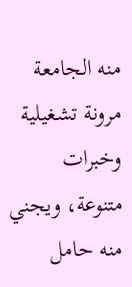منه الجامعة مرونة تشغيلية وخبرات متنوعة، ويجني منه حامل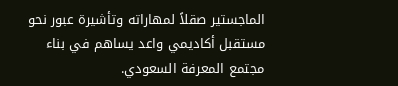الماجستير صقلاً لمهاراته وتأشيرة عبور نحو مستقبل أكاديمي واعد يساهم في بناء مجتمع المعرفة السعودي.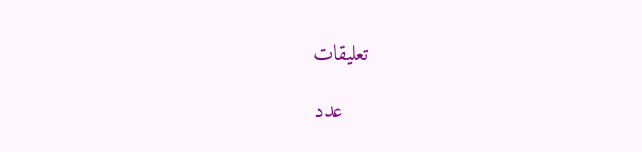تعليقات

    عدد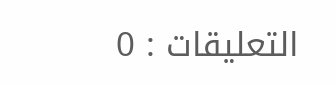التعليقات : 0